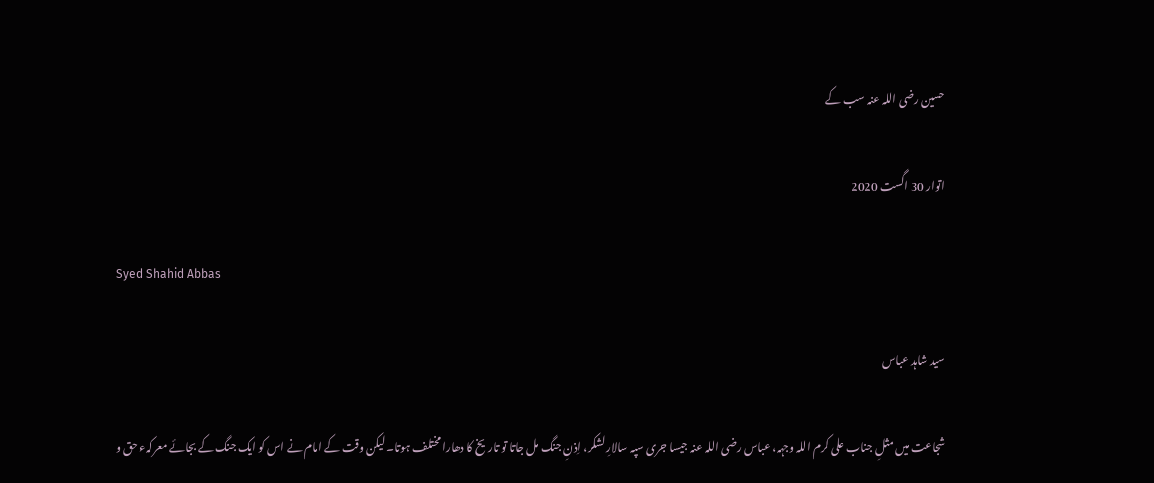حسین رضی اللہ عنہ سب کے

اتوار 30 اگست 2020

Syed Shahid Abbas

سید شاہد عباس

شجاعت میں مثلِ جناب علی کرم اللہ وجہہ، عباس رضی اللہ عنہ جیسا جری سپہ سالارِ لشکر، اِذنِ جنگ مل جاتا تو تاریخ کا دھارا مختلف ہوتا۔ لیکن وقت کے امام نے اس کو ایک جنگ کے بجائے معرکہء حق و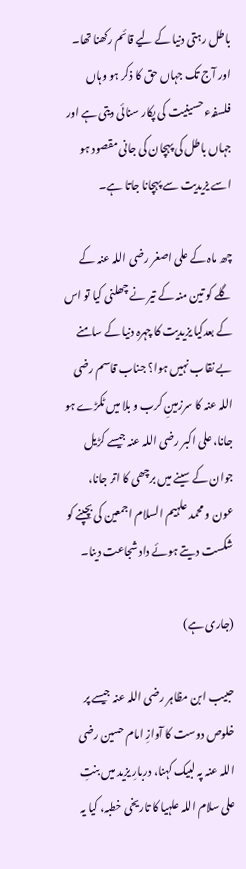باطل رہتی دنیا کے لیے قائم رکھنا تھا۔ اور آج تک جہاں حق کا ذکر ہو وہاں فلسفہء حسینیت کی پکار سنائی دیتی ہے اور جہاں باطل کی پہچان کی جانی مقصود ہو اسے یزیدیت سے پہچانا جاتا ہے۔

چھ ماہ کے علی اصغر رضی اللہ عنہ کے گلے کو تین منہ کے تیر نے چھلنی کیا تو اس کے بعدکیا یزیدیت کا چہرہ دنیا کے سامنے بے نقاب نہیں ہوا؟ جناب قاسم رضی اللہ عنہ کا سرزمینِ کرب و بلا میں ٹکڑے ہو جانا، علی اکبر رضی اللہ عنہ جیسے کڑیل جوان کے سینے میں برچھی کا اتر جانا، عون و محمد علہیم السلام اجمعین کی بچپنے کو شکست دیتے ہوئے داد شجاعت دینا۔

(جاری ہے)

حبیب ابن مظاہر رضی اللہ عنہ جیسے پر خلوص دوست کا آوازِ امام حسین رضی اللہ عنہ پہ لبیک کہنا، دربارِ یزید میں بنتِ علی سلام اللہ علہیا کا تاریخی خطبہ، کیا یہ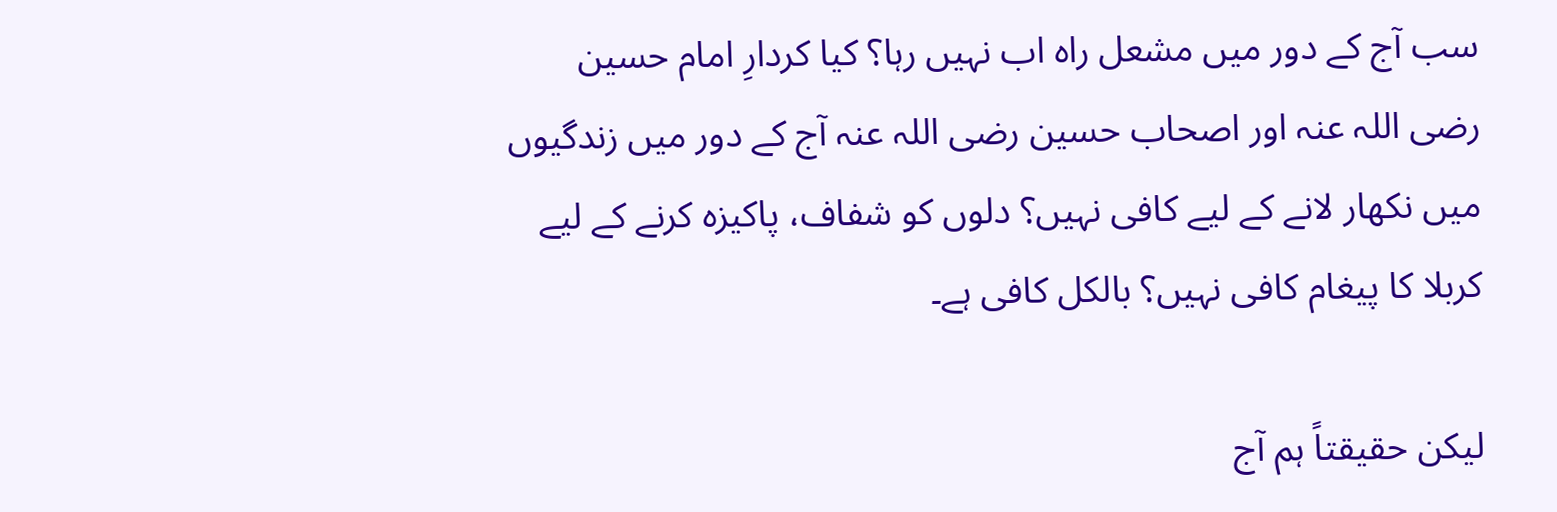سب آج کے دور میں مشعل راہ اب نہیں رہا؟ کیا کردارِ امام حسین رضی اللہ عنہ اور اصحاب حسین رضی اللہ عنہ آج کے دور میں زندگیوں میں نکھار لانے کے لیے کافی نہیں؟ دلوں کو شفاف، پاکیزہ کرنے کے لیے کربلا کا پیغام کافی نہیں؟ بالکل کافی ہے۔

لیکن حقیقتاً ہم آج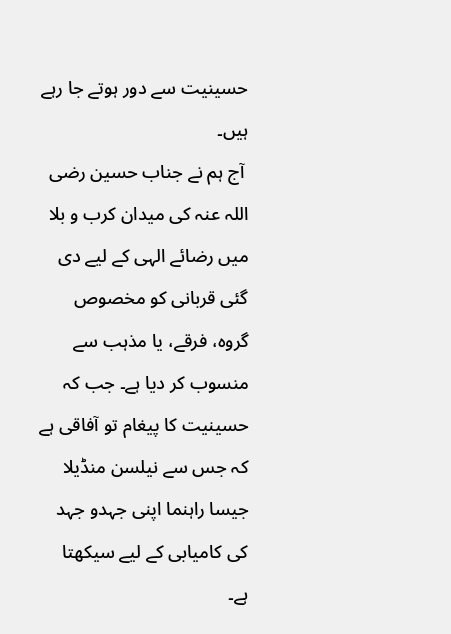حسینیت سے دور ہوتے جا رہے ہیں۔
 آج ہم نے جناب حسین رضی اللہ عنہ کی میدان کرب و بلا میں رضائے الہی کے لیے دی گئی قربانی کو مخصوص گروہ، فرقے، یا مذہب سے منسوب کر دیا ہے۔ جب کہ حسینیت کا پیغام تو آفاقی ہے کہ جس سے نیلسن منڈیلا جیسا راہنما اپنی جہدو جہد کی کامیابی کے لیے سیکھتا ہے۔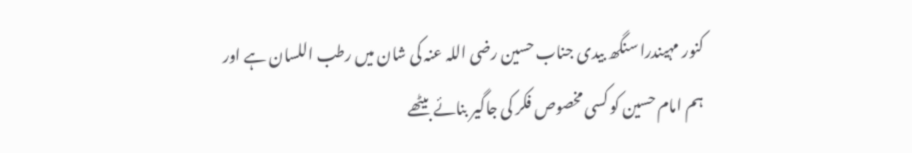کنور مہیندرا سنگھ بیدی جناب حسین رضی اللہ عنہ کی شان میں رطب اللسان ہے اور ہم امام حسین کو کسی مخصوص فکر کی جاگیر بنائے بیٹھے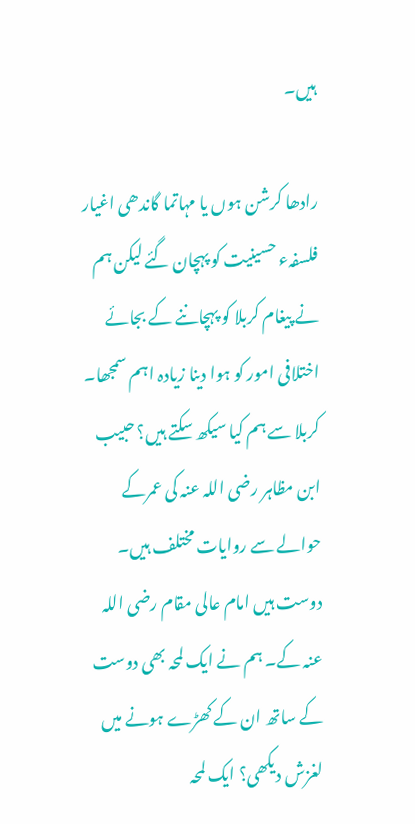ہیں۔

رادھا کرشن ہوں یا مہاتما گاندھی اغیار فلسفہء حسینیت کو پہچان گئے لیکن ہم نے پیغام کربلا کو پہچاننے کے بجائے اختلافی امور کو ہوا دینا زیادہ اہم سمجھا۔
کربلا سے ہم کیا سیکھ سکتے ہیں؟ حبیب ابن مظاہر رضی اللہ عنہ کی عمرکے حوالے سے روایات مختلف ہیں۔ دوست ہیں امام عالی مقام رضی اللہ عنہ کے۔ ہم نے ایک لمحہ بھی دوست کے ساتھ ان کے کھڑے ہونے میں لغزش دیکھی؟ ایک لمحہ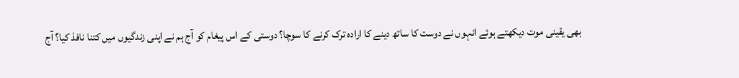بھی یقینی موت دیکھتے ہوئے انہوں نے دوست کا ساتھ دینے کا ارادہ ترک کرنے کا سوچا؟ دوستی کے اس پیغام کو آج ہم نے اپنی زندگیوں میں کتنا نافذ کیا؟ آج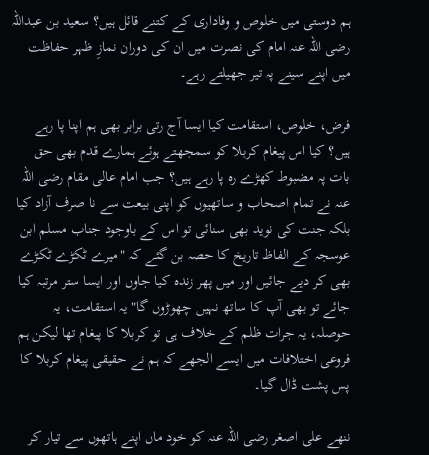ہم دوستی میں خلوص و وفاداری کے کتنے قائل ہیں؟ سعید بن عبداللہ رضی اللہ عنہ امام کی نصرت میں ان کی دوران نمازِ ظہر حفاظت میں اپنے سینے پہ تیر جھیلتے رہے۔

فرض، خلوص، استقامت کیا ایسا آج رتی برابر بھی ہم اپنا پا رہے ہیں؟ کیا اس پیغام کربلا کو سمجھتے ہوئے ہمارے قدم بھی حق بات پہ مضبوط کھڑے رہ پا رہے ہیں؟ جب امام عالی مقام رضی اللہ عنہ نے تمام اصحاب و ساتھیوں کو اپنی بیعت سے نا صرف آزاد کیا بلکہ جنت کی نوید بھی سنائی تو اس کے باوجود جناب مسلم ابن عوسجہ کے الفاظ تاریخ کا حصہ بن گئے کہ "میرے ٹکڑے ٹکڑے بھی کر دیے جائیں اور میں پھر زندہ کیا جاوں اور ایسا ستر مرتبہ کیا جائے تو بھی آپ کا ساتھ نہیں چھوڑوں گا" یہ استقامت، یہ حوصلہ، یہ جرات ظلم کے خلاف ہی تو کربلا کا پیغام تھا لیکن ہم فروعی اختلافات میں ایسے الجھے کہ ہم نے حقیقی پیغام کربلا کا پس پشت ڈال گیا۔

ننھے علی اصغر رضی اللہ عنہ کو خود ماں اپنے ہاتھوں سے تیار کر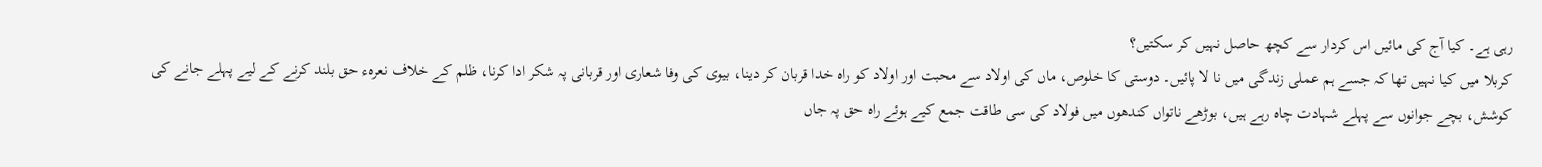رہی ہے۔ کیا آج کی مائیں اس کردار سے کچھ حاصل نہیں کر سکتیں؟
کربلا میں کیا نہیں تھا کہ جسے ہم عملی زندگی میں نا لا پائیں۔ دوستی کا خلوص، ماں کی اولاد سے محبت اور اولاد کو راہ خدا قربان کر دینا، بیوی کی وفا شعاری اور قربانی پہ شکر ادا کرنا، ظلم کے خلاف نعرہء حق بلند کرنے کے لیے پہلے جانے کی کوشش، بچے جوانوں سے پہلے شہادت چاہ رہے ہیں، بوڑھے ناتواں کندھوں میں فولاد کی سی طاقت جمع کیے ہوئے راہ حق پہ جاں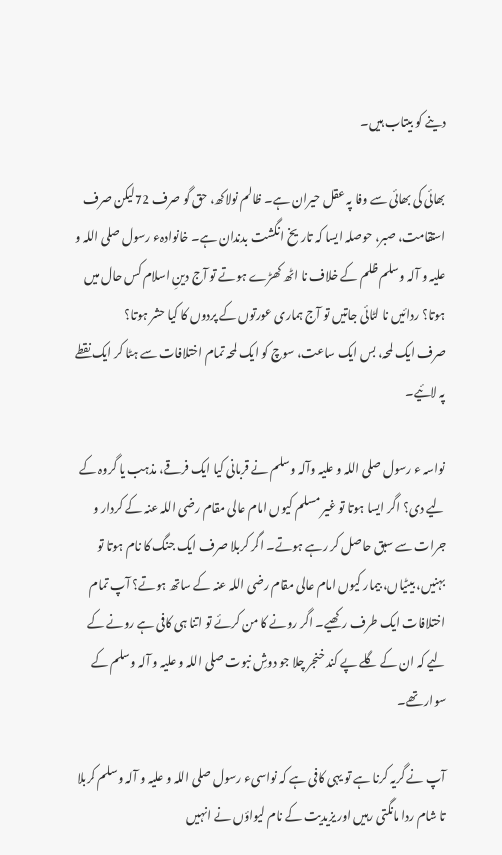دینے کو بیتاب ہیں۔

بھائی کی بھائی سے وفا پہ عقل حیران ہے۔ ظالم نولاکھ، حق گو صرف 72لیکن صرف استقامت، صبر، حوصلہ ایسا کہ تاریخ انگشت بدندان ہے۔ خانوادہء رسول صلی اللہ و علیہ و آلہ وسلم ظلم کے خلاف نا اٹھ کھڑے ہوتے تو آج دینِ اسلام کس حال میں ہوتا؟ ردائیں نا لٹائی جاتیں تو آج ہماری عورتوں کے پردوں کا کیا حشر ہوتا؟
صرف ایک لمحہ، بس ایک ساعت، سوچ کو ایک لمحہ تمام اختلافات سے ہٹا کر ایک نقطے پہ لائیے۔

نواسہ ء رسول صلی اللہ و علیہ وآلہ وسلم نے قربانی کیا ایک فرقے، مذہب یا گروہ کے لیے دی؟ اگر ایسا ہوتا تو غیر مسلم کیوں امام عالی مقام رضی اللہ عنہ کے کردار و جرات سے سبق حاصل کر رہے ہوتے۔ اگر کربلا صرف ایک جنگ کا نام ہوتا تو بہنیں، بیٹیاں، بیمار کیوں امام عالی مقام رضی اللہ عنہ کے ساتھ ہوتے؟ آپ تمام اختلافات ایک طرف رکھیے۔ اگر رونے کا من کرئے تو اتنا ہی کافی ہے رونے کے لیے کہ ان کے گلے پے کند خنجر چلا جو دوشِ نبوت صلی اللہ و علیہ و آلہ وسلم کے سوار تھے۔

آپ نے گریہ کرنا ہے تو یہی کافی ہے کہ نواسیء رسول صلی اللہ و علیہ و آلہ وسلم کربلا تا شام ردا مانگتی رہیں اور یزیدیت کے نام لیواؤں نے انہیں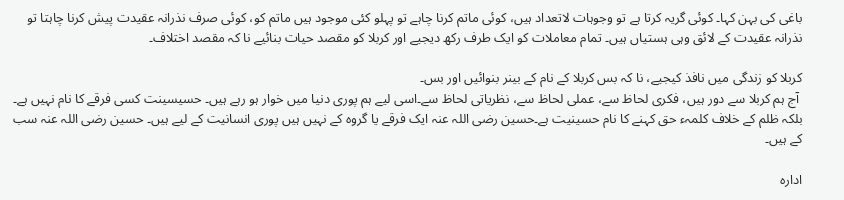باغی کی بہن کہا۔ کوئی گریہ کرتا ہے تو وجوہات لاتعداد ہیں، کوئی ماتم کرنا چاہے تو پہلو کئی موجود ہیں ماتم کو، کوئی صرف نذرانہ عقیدت پیش کرنا چاہتا تو نذرانہ عقیدت کے لائق وہی ہستیاں ہیں۔ تمام معاملات کو ایک طرف رکھ دیجیے اور کربلا کو مقصد حیات بنائیے نا کہ مقصد اختلاف۔

کربلا کو زندگی میں نافذ کیجیے، نا کہ بس کربلا کے نام کے بینر بنوائیں اور بس۔
 آج ہم کربلا سے دور ہیں، فکری لحاظ سے، عملی لحاظ سے، نظریاتی لحاظ سے۔اسی لیے ہم پوری دنیا میں خوار ہو رہے ہیں۔ حسیسینت کسی فرقے کا نام نہیں ہے۔ بلکہ ظلم کے خلاف کلمہء حق کہنے کا نام حسینیت ہے۔حسین رضی اللہ عنہ ایک فرقے یا گروہ کے نہیں ہیں پوری انسانیت کے لیے ہیں۔ حسین رضی اللہ عنہ سب کے ہیں۔

ادارہ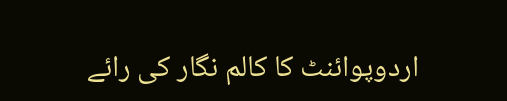اردوپوائنٹ کا کالم نگار کی رائے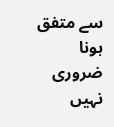سے متفق ہونا ضروری نہیں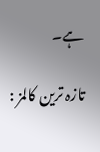ہے۔

تازہ ترین کالمز :